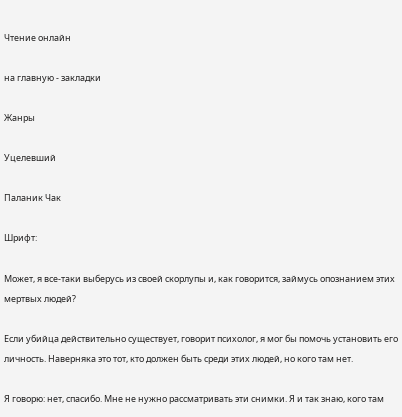Чтение онлайн

на главную - закладки

Жанры

Уцелевший

Паланик Чак

Шрифт:

Может, я все-таки выберусь из своей скорлупы и, как говорится, займусь опознанием этих мертвых людей?

Если убийца действительно существует, говорит психолог, я мог бы помочь установить его личность. Наверняка это тот, кто должен быть среди этих людей, но кого там нет.

Я говорю: нет, спасибо. Мне не нужно рассматривать эти снимки. Я и так знаю, кого там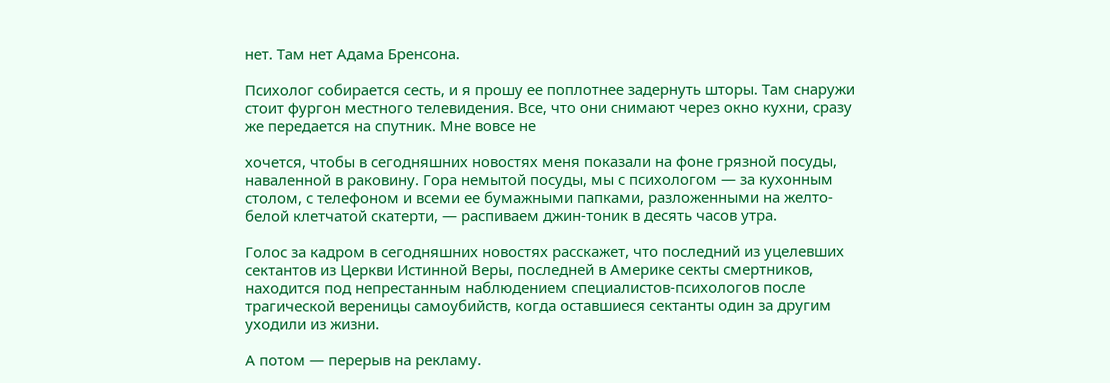нет. Там нет Адама Бренсона.

Психолог собирается сесть, и я прошу ее поплотнее задернуть шторы. Там снаружи стоит фургон местного телевидения. Все, что они снимают через окно кухни, сразу же передается на спутник. Мне вовсе не

хочется, чтобы в сегодняшних новостях меня показали на фоне грязной посуды, наваленной в раковину. Гора немытой посуды, мы с психологом — за кухонным столом, с телефоном и всеми ее бумажными папками, разложенными на желто-белой клетчатой скатерти, — распиваем джин-тоник в десять часов утра.

Голос за кадром в сегодняшних новостях расскажет, что последний из уцелевших сектантов из Церкви Истинной Веры, последней в Америке секты смертников, находится под непрестанным наблюдением специалистов-психологов после трагической вереницы самоубийств, когда оставшиеся сектанты один за другим уходили из жизни.

А потом — перерыв на рекламу.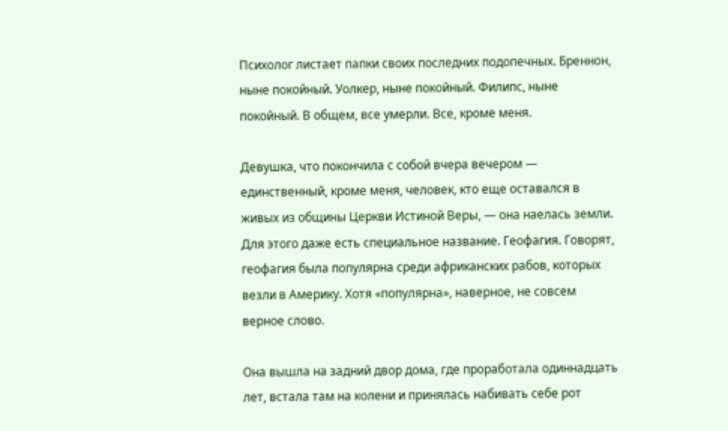Психолог листает папки своих последних подопечных. Бреннон, ныне покойный. Уолкер, ныне покойный. Филипс, ныне покойный. В общем, все умерли. Все, кроме меня.

Девушка, что покончила с собой вчера вечером — единственный, кроме меня, человек, кто еще оставался в живых из общины Церкви Истиной Веры, — она наелась земли. Для этого даже есть специальное название. Геофагия. Говорят, геофагия была популярна среди африканских рабов, которых везли в Америку. Хотя «популярна», наверное, не совсем верное слово.

Она вышла на задний двор дома, где проработала одиннадцать лет, встала там на колени и принялась набивать себе рот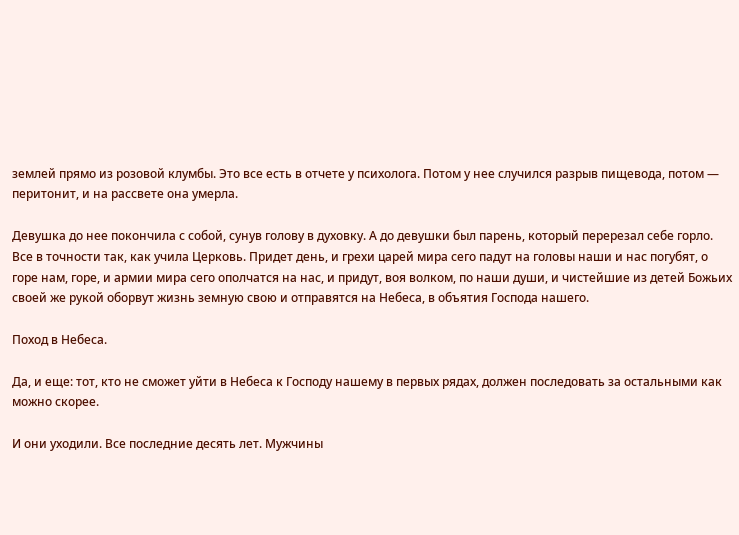землей прямо из розовой клумбы. Это все есть в отчете у психолога. Потом у нее случился разрыв пищевода, потом — перитонит, и на рассвете она умерла.

Девушка до нее покончила с собой, сунув голову в духовку. А до девушки был парень, который перерезал себе горло. Все в точности так, как учила Церковь. Придет день, и грехи царей мира сего падут на головы наши и нас погубят, о горе нам, горе, и армии мира сего ополчатся на нас, и придут, воя волком, по наши души, и чистейшие из детей Божьих своей же рукой оборвут жизнь земную свою и отправятся на Небеса, в объятия Господа нашего.

Поход в Небеса.

Да, и еще: тот, кто не сможет уйти в Небеса к Господу нашему в первых рядах, должен последовать за остальными как можно скорее.

И они уходили. Все последние десять лет. Мужчины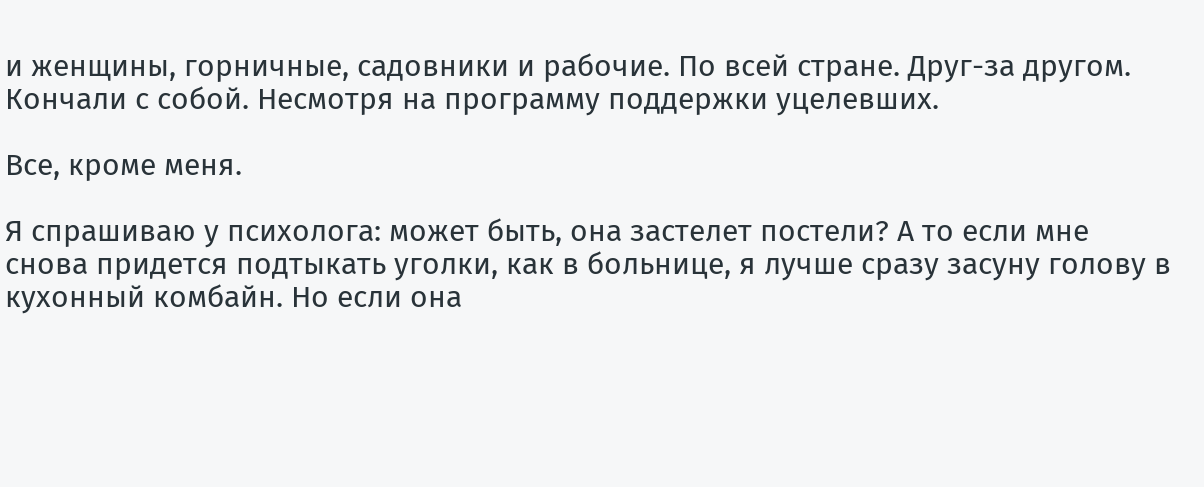и женщины, горничные, садовники и рабочие. По всей стране. Друг-за другом. Кончали с собой. Несмотря на программу поддержки уцелевших.

Все, кроме меня.

Я спрашиваю у психолога: может быть, она застелет постели? А то если мне снова придется подтыкать уголки, как в больнице, я лучше сразу засуну голову в кухонный комбайн. Но если она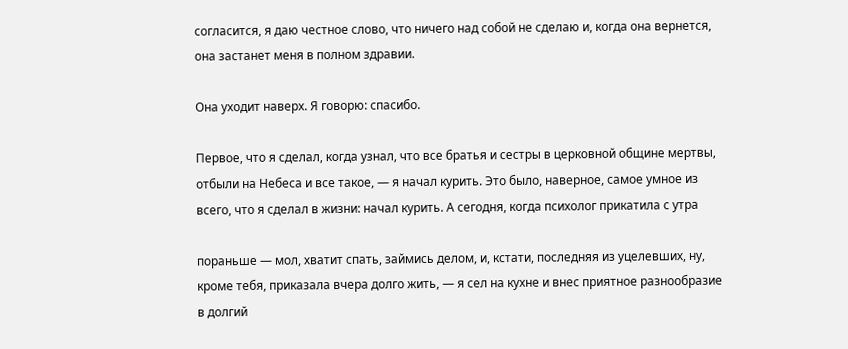согласится, я даю честное слово, что ничего над собой не сделаю и, когда она вернется, она застанет меня в полном здравии.

Она уходит наверх. Я говорю: спасибо.

Первое, что я сделал, когда узнал, что все братья и сестры в церковной общине мертвы, отбыли на Небеса и все такое, — я начал курить. Это было, наверное, самое умное из всего, что я сделал в жизни: начал курить. А сегодня, когда психолог прикатила с утра

пораньше — мол, хватит спать, займись делом, и, кстати, последняя из уцелевших, ну, кроме тебя, приказала вчера долго жить, — я сел на кухне и внес приятное разнообразие в долгий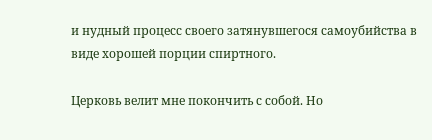и нудный процесс своего затянувшегося самоубийства в виде хорошей порции спиртного.

Церковь велит мне покончить с собой. Но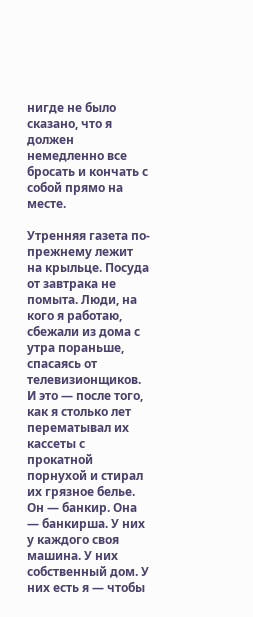нигде не было сказано, что я должен немедленно все бросать и кончать с собой прямо на месте.

Утренняя газета по-прежнему лежит на крыльце. Посуда от завтрака не помыта. Люди, на кого я работаю, сбежали из дома с утра пораньше, спасаясь от телевизионщиков. И это — после того, как я столько лет перематывал их кассеты с прокатной порнухой и стирал их грязное белье. Он — банкир. Она — банкирша. У них у каждого своя машина. У них собственный дом. У них есть я — чтобы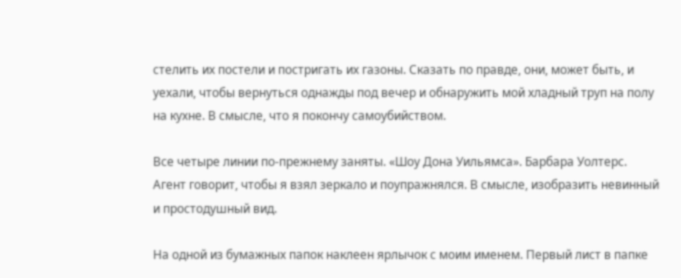стелить их постели и постригать их газоны. Сказать по правде, они, может быть, и уехали, чтобы вернуться однажды под вечер и обнаружить мой хладный труп на полу на кухне. В смысле, что я покончу самоубийством.

Все четыре линии по-прежнему заняты. «Шоу Дона Уильямса». Барбара Уолтерс. Агент говорит, чтобы я взял зеркало и поупражнялся. В смысле, изобразить невинный и простодушный вид.

На одной из бумажных папок наклеен ярлычок с моим именем. Первый лист в папке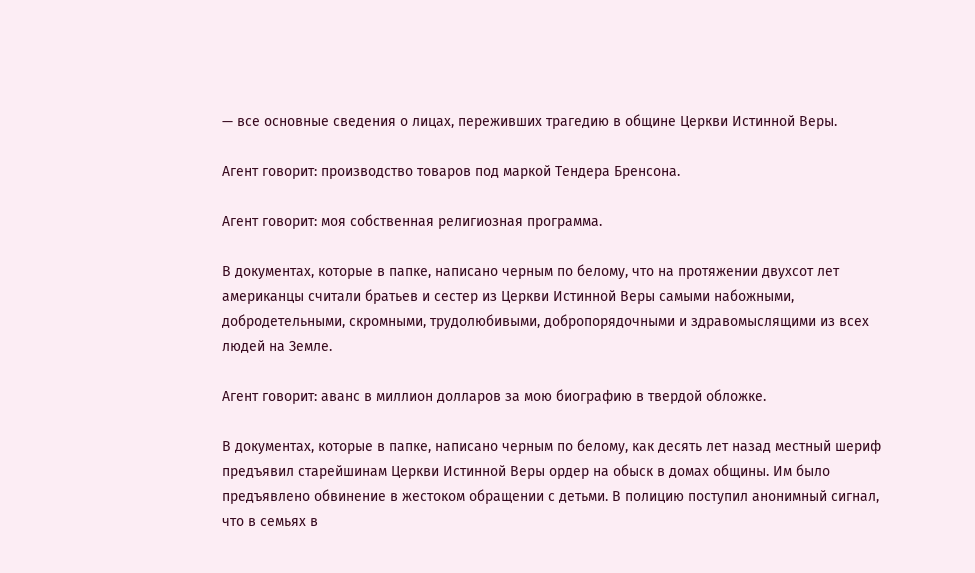— все основные сведения о лицах, переживших трагедию в общине Церкви Истинной Веры.

Агент говорит: производство товаров под маркой Тендера Бренсона.

Агент говорит: моя собственная религиозная программа.

В документах, которые в папке, написано черным по белому, что на протяжении двухсот лет американцы считали братьев и сестер из Церкви Истинной Веры самыми набожными, добродетельными, скромными, трудолюбивыми, добропорядочными и здравомыслящими из всех людей на Земле.

Агент говорит: аванс в миллион долларов за мою биографию в твердой обложке.

В документах, которые в папке, написано черным по белому, как десять лет назад местный шериф предъявил старейшинам Церкви Истинной Веры ордер на обыск в домах общины. Им было предъявлено обвинение в жестоком обращении с детьми. В полицию поступил анонимный сигнал, что в семьях в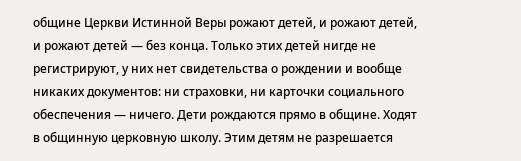общине Церкви Истинной Веры рожают детей, и рожают детей, и рожают детей — без конца. Только этих детей нигде не регистрируют, у них нет свидетельства о рождении и вообще никаких документов: ни страховки, ни карточки социального обеспечения — ничего. Дети рождаются прямо в общине. Ходят в общинную церковную школу. Этим детям не разрешается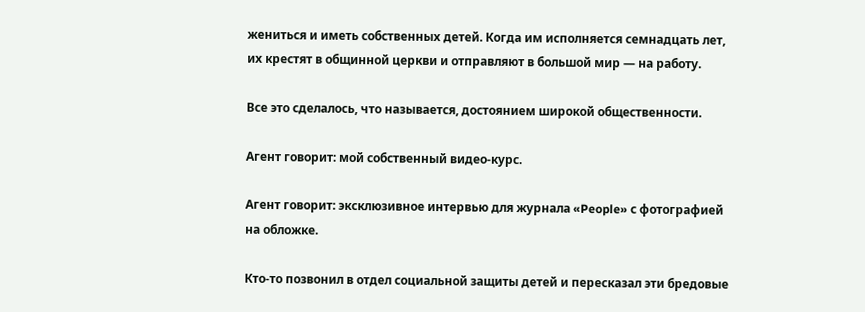жениться и иметь собственных детей. Когда им исполняется семнадцать лет, их крестят в общинной церкви и отправляют в большой мир — на работу.

Все это сделалось, что называется, достоянием широкой общественности.

Агент говорит: мой собственный видео-курс.

Агент говорит: эксклюзивное интервью для журнала «People» с фотографией на обложке.

Кто-то позвонил в отдел социальной защиты детей и пересказал эти бредовые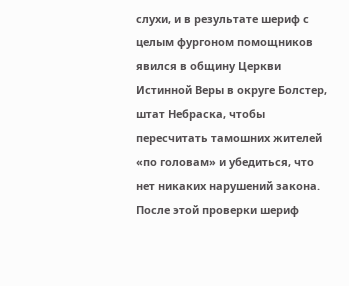слухи, и в результате шериф с целым фургоном помощников явился в общину Церкви Истинной Веры в округе Болстер, штат Небраска, чтобы пересчитать тамошних жителей «по головам» и убедиться, что нет никаких нарушений закона. После этой проверки шериф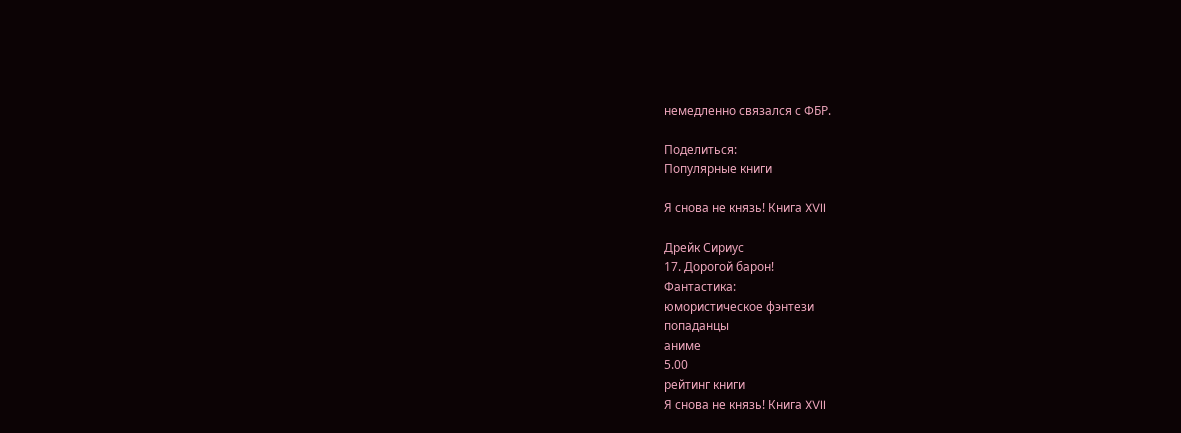немедленно связался с ФБР.

Поделиться:
Популярные книги

Я снова не князь! Книга XVII

Дрейк Сириус
17. Дорогой барон!
Фантастика:
юмористическое фэнтези
попаданцы
аниме
5.00
рейтинг книги
Я снова не князь! Книга XVII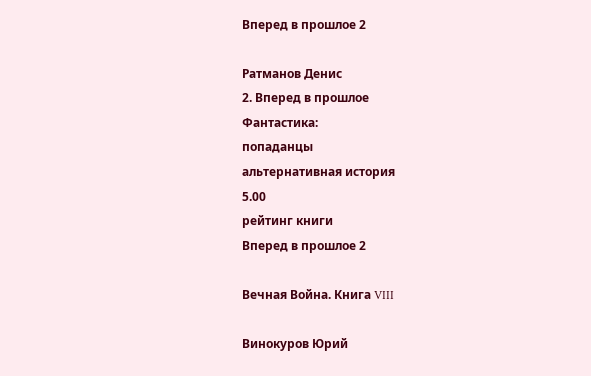Вперед в прошлое 2

Ратманов Денис
2. Вперед в прошлое
Фантастика:
попаданцы
альтернативная история
5.00
рейтинг книги
Вперед в прошлое 2

Вечная Война. Книга VIII

Винокуров Юрий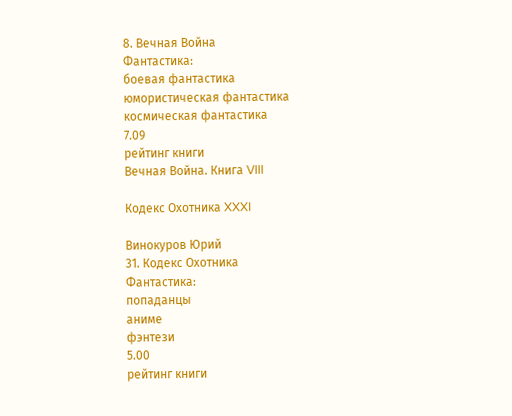8. Вечная Война
Фантастика:
боевая фантастика
юмористическая фантастика
космическая фантастика
7.09
рейтинг книги
Вечная Война. Книга VIII

Кодекс Охотника XXXI

Винокуров Юрий
31. Кодекс Охотника
Фантастика:
попаданцы
аниме
фэнтези
5.00
рейтинг книги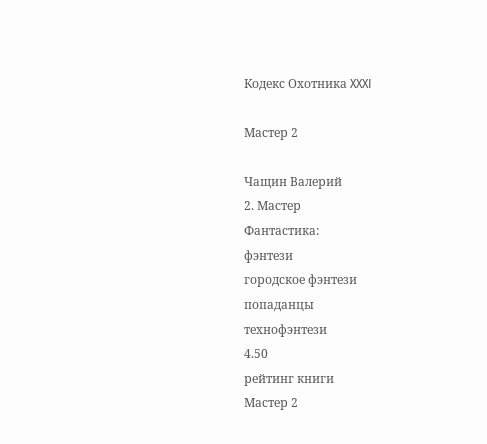Кодекс Охотника XXXI

Мастер 2

Чащин Валерий
2. Мастер
Фантастика:
фэнтези
городское фэнтези
попаданцы
технофэнтези
4.50
рейтинг книги
Мастер 2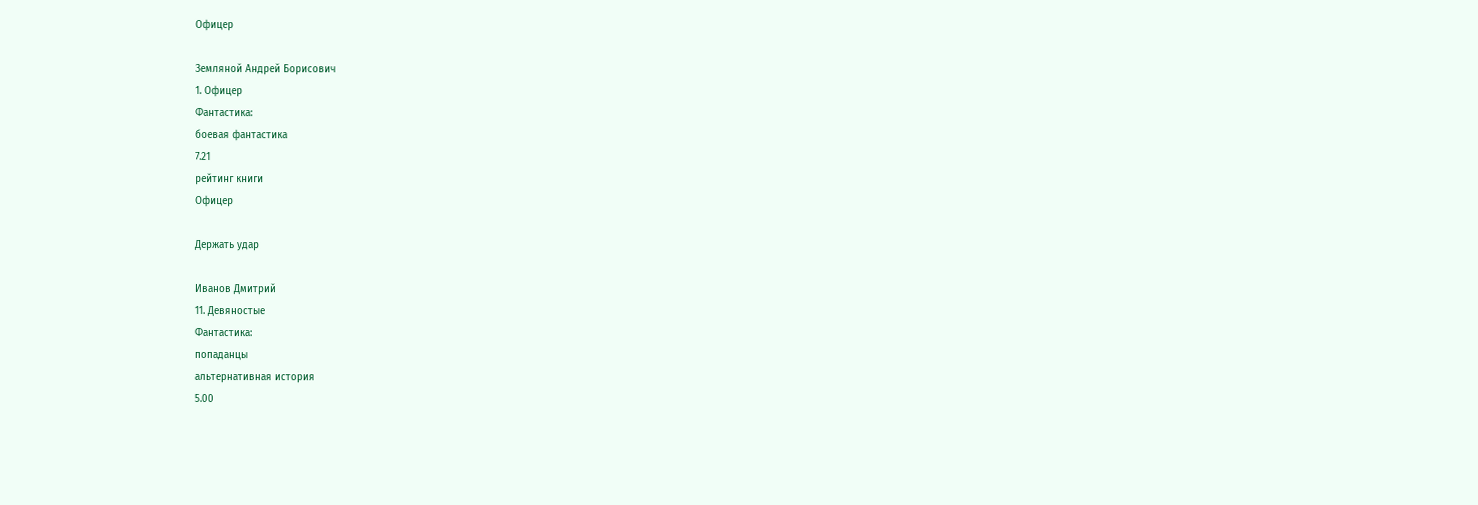Офицер

Земляной Андрей Борисович
1. Офицер
Фантастика:
боевая фантастика
7.21
рейтинг книги
Офицер

Держать удар

Иванов Дмитрий
11. Девяностые
Фантастика:
попаданцы
альтернативная история
5.00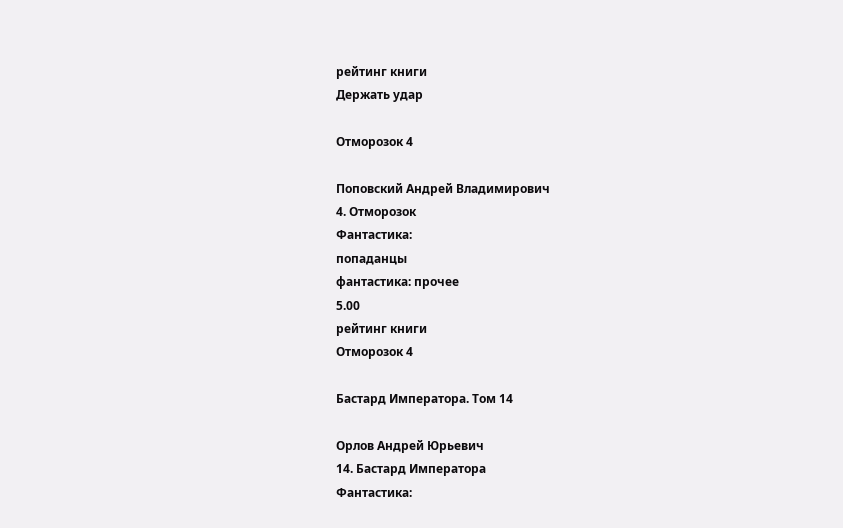рейтинг книги
Держать удар

Отморозок 4

Поповский Андрей Владимирович
4. Отморозок
Фантастика:
попаданцы
фантастика: прочее
5.00
рейтинг книги
Отморозок 4

Бастард Императора. Том 14

Орлов Андрей Юрьевич
14. Бастард Императора
Фантастика: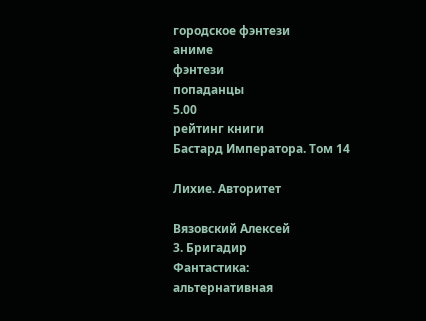городское фэнтези
аниме
фэнтези
попаданцы
5.00
рейтинг книги
Бастард Императора. Том 14

Лихие. Авторитет

Вязовский Алексей
3. Бригадир
Фантастика:
альтернативная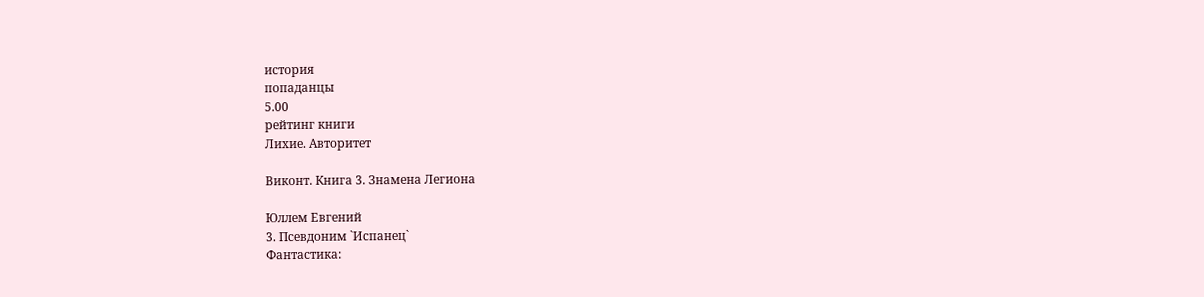история
попаданцы
5.00
рейтинг книги
Лихие. Авторитет

Виконт. Книга 3. Знамена Легиона

Юллем Евгений
3. Псевдоним `Испанец`
Фантастика: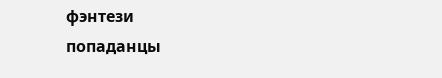фэнтези
попаданцы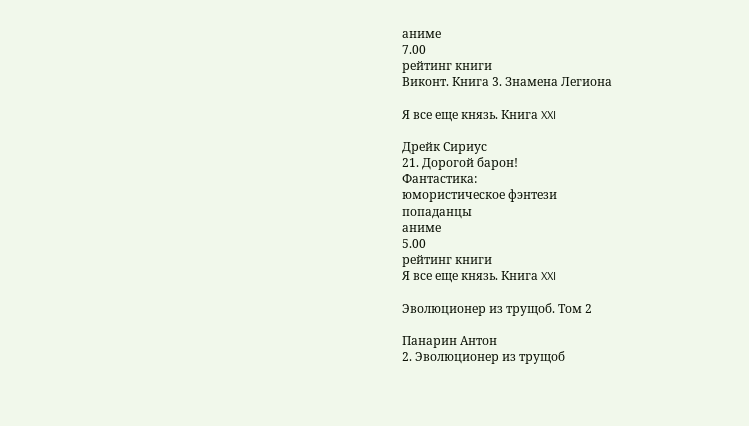аниме
7.00
рейтинг книги
Виконт. Книга 3. Знамена Легиона

Я все еще князь. Книга XXI

Дрейк Сириус
21. Дорогой барон!
Фантастика:
юмористическое фэнтези
попаданцы
аниме
5.00
рейтинг книги
Я все еще князь. Книга XXI

Эволюционер из трущоб. Том 2

Панарин Антон
2. Эволюционер из трущоб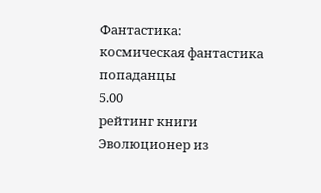Фантастика:
космическая фантастика
попаданцы
5.00
рейтинг книги
Эволюционер из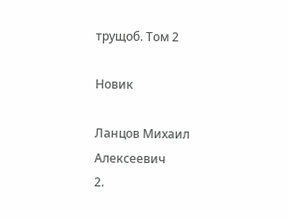трущоб. Том 2

Новик

Ланцов Михаил Алексеевич
2.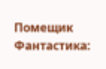Помещик
Фантастика: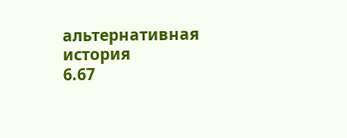альтернативная история
6.67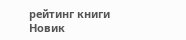рейтинг книги
Новик